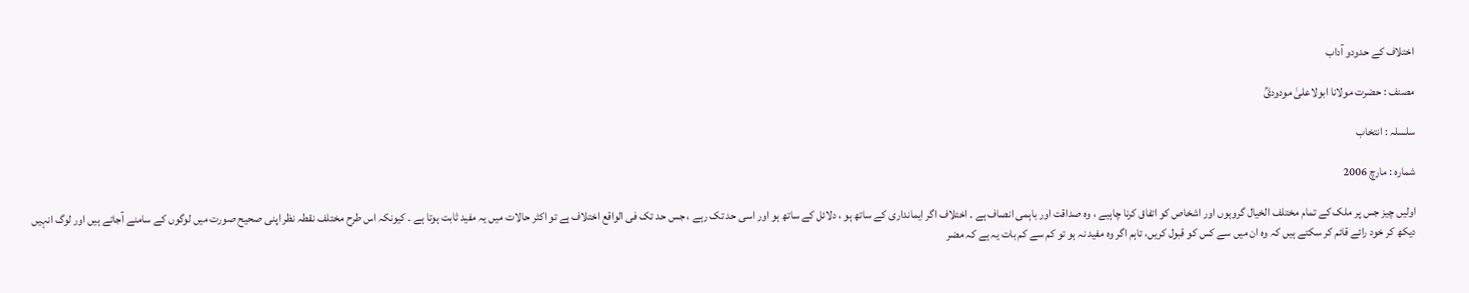اختلاف کے حدودو آداب

مصنف : حضرت مولانا ابولاعلیٰ مودودیؒ

سلسلہ : انتخاب

شمارہ : مارچ 2006

اولیں چیز جس پر ملک کے تمام مختلف الخیال گروہوں اور اشخاص کو اتفاق کرنا چاہیے ، وہ صداقت اور باہمی انصاف ہے ۔ اختلاف اگر ایمانداری کے ساتھ ہو ، دلائل کے ساتھ ہو اور اسی حد تک رہے ، جس حد تک فی الواقع اختلاف ہے تو اکثر حالات میں یہ مفید ثابت ہوتا ہے ۔ کیونکہ اس طرح مختلف نقطہ نظر اپنی صحیح صورت میں لوگوں کے سامنے آجاتے ہیں اور لوگ انہیں دیکھ کر خود رائے قائم کر سکتے ہیں کہ وہ ان میں سے کس کو قبول کریں، تاہم اگر وہ مفید نہ ہو تو کم سے کم بات یہ ہے کہ مضر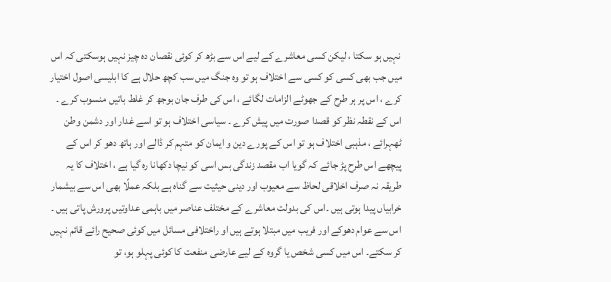نہیں ہو سکتا ، لیکن کسی معاشرے کے لیے اس سے بڑھ کر کوئی نقصان دہ چیز نہیں ہوسکتی کہ اس میں جب بھی کسی کو کسی سے اختلاف ہو تو وہ جنگ میں سب کچھ حلال ہے کا ابلیسی اصول اختیار کرے ، اس پر ہر طرح کے جھوٹے الزامات لگائے ، اس کی طرف جان بوجھ کر غلط باتیں منسوب کرے ۔ اس کے نقطہ نظر کو قصدا صورت میں پیش کرے ۔ سیاسی اختلاف ہو تو اسے غدار اور دشمن وطن ٹھہرائے ، مذہبی اختلاف ہو تو اس کے پورے دین و ایمان کو متہم کر ڈالے اور ہاتھ دھو کر اس کے پیچھے اس طرح پڑ جائے کہ گویا اب مقصد زندگی بس اسی کو نیچا دکھانا رہ گیا ہے ، اختلاف کا یہ طریقہ نہ صرف اخلاقی لحاظ سے معیوب اور دینی حیثیت سے گناہ ہے بلکہ عملًا بھی اس سے بیشمار خرابیاں پیدا ہوتی ہیں ۔اس کی بدولت معاشرے کے مختلف عناصر میں باہمی عداوتیں پرورش پاتی ہیں ۔ اس سے عوام دھوکے اور فریب میں مبتلا ہوتے ہیں او راختلافی مسائل میں کوئی صحیح رائے قائم نہیں کر سکتے۔ اس میں کسی شخص یا گروہ کے لیے عارضی منفعت کا کوئی پہلو ہو، تو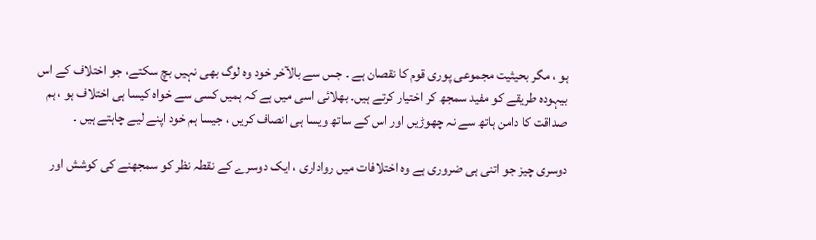ہو ، مگر بحیثیت مجموعی پوری قوم کا نقصان ہے ۔ جس سے بالآخر خود وہ لوگ بھی نہیں بچ سکتے، جو اختلاف کے اس بیہودہ طریقے کو مفید سمجھ کر اختیار کرتے ہیں۔ بھلائی اسی میں ہے کہ ہمیں کسی سے خواہ کیسا ہی اختلاف ہو ، ہم صداقت کا دامن ہاتھ سے نہ چھوڑیں اور اس کے ساتھ ویسا ہی انصاف کریں ، جیسا ہم خود اپنے لیے چاہتے ہیں ۔

دوسری چیز جو اتنی ہی ضروری ہے وہ اختلافات میں رواداری ، ایک دوسرے کے نقطہ نظر کو سمجھنے کی کوشش اور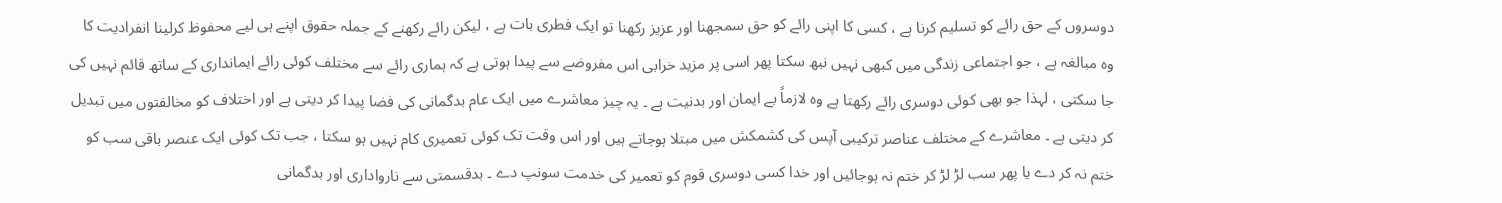دوسروں کے حق رائے کو تسلیم کرنا ہے ، کسی کا اپنی رائے کو حق سمجھنا اور عزیز رکھنا تو ایک فطری بات ہے ، لیکن رائے رکھنے کے جملہ حقوق اپنے ہی لیے محفوظ کرلینا انفرادیت کا وہ مبالغہ ہے ، جو اجتماعی زندگی میں کبھی نہیں نبھ سکتا پھر اسی پر مزید خرابی اس مفروضے سے پیدا ہوتی ہے کہ ہماری رائے سے مختلف کوئی رائے ایمانداری کے ساتھ قائم نہیں کی جا سکتی ، لہذا جو بھی کوئی دوسری رائے رکھتا ہے وہ لازماً بے ایمان اور بدنیت ہے ۔ یہ چیز معاشرے میں ایک عام بدگمانی کی فضا پیدا کر دیتی ہے اور اختلاف کو مخالفتوں میں تبدیل کر دیتی ہے ۔ معاشرے کے مختلف عناصر ترکیبی آپس کی کشمکش میں مبتلا ہوجاتے ہیں اور اس وقت تک کوئی تعمیری کام نہیں ہو سکتا ، جب تک کوئی ایک عنصر باقی سب کو ختم نہ کر دے یا پھر سب لڑ لڑ کر ختم نہ ہوجائیں اور خدا کسی دوسری قوم کو تعمیر کی خدمت سونپ دے ۔ بدقسمتی سے نارواداری اور بدگمانی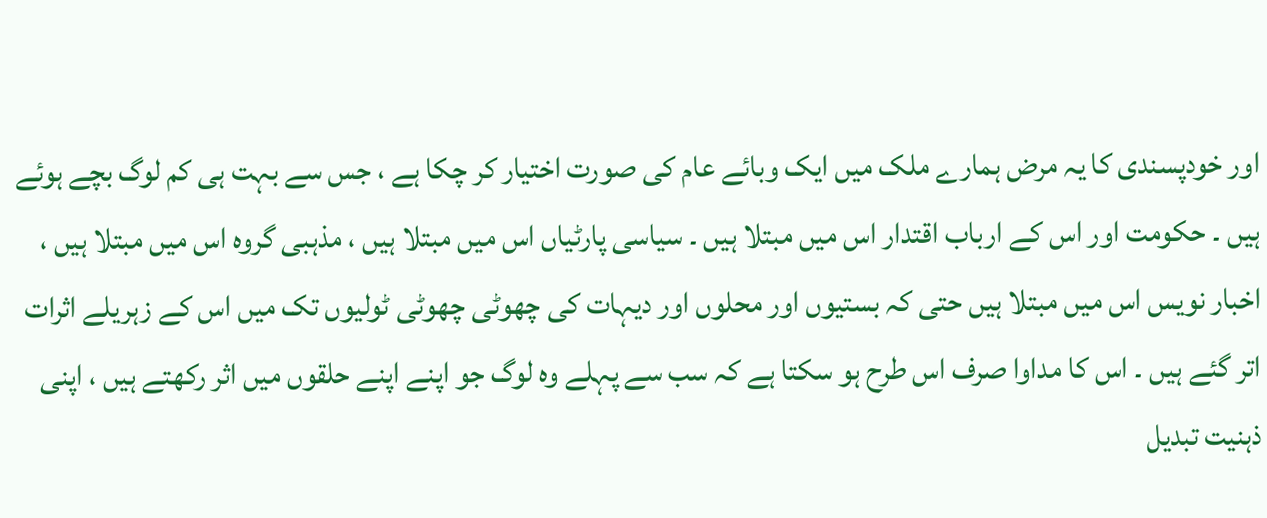اور خودپسندی کا یہ مرض ہمارے ملک میں ایک وبائے عام کی صورت اختیار کر چکا ہے ، جس سے بہت ہی کم لوگ بچے ہوئے ہیں ۔ حکومت اور اس کے ارباب اقتدار اس میں مبتلا ہیں ۔ سیاسی پارٹیاں اس میں مبتلا ہیں ، مذہبی گروہ اس میں مبتلا ہیں ، اخبار نویس اس میں مبتلا ہیں حتی کہ بستیوں اور محلوں اور دیہات کی چھوٹی چھوٹی ٹولیوں تک میں اس کے زہریلے اثرات اتر گئے ہیں ۔ اس کا مداوا صرف اس طرح ہو سکتا ہے کہ سب سے پہلے وہ لوگ جو اپنے اپنے حلقوں میں اثر رکھتے ہیں ، اپنی ذہنیت تبدیل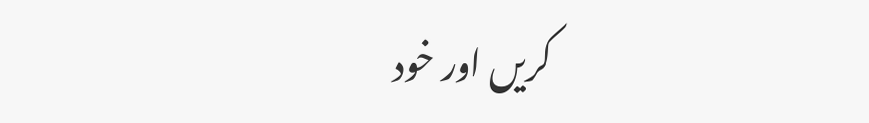کریں اور خود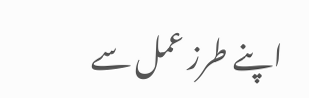اپنے طرز عمل سے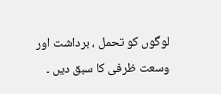لوگوں کو تحمل ، برداشت اور وسعت ظرفی کا سبق دیں ۔